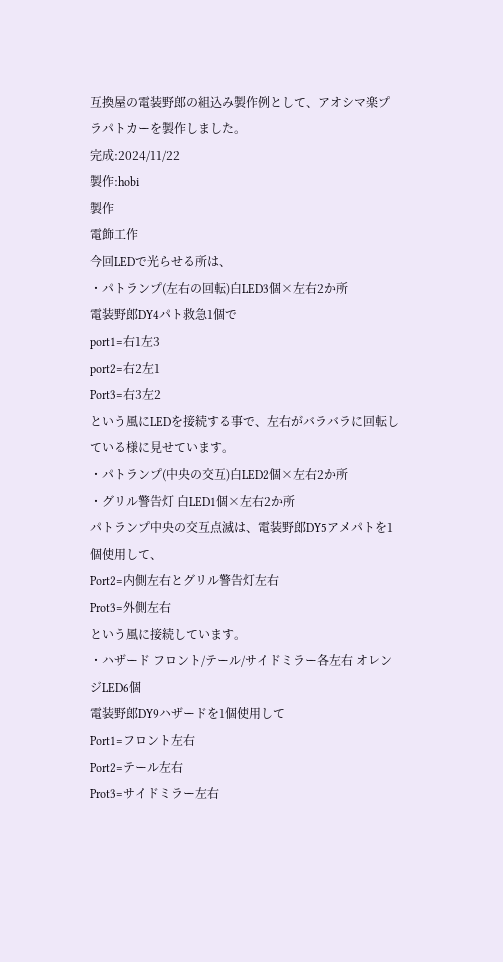互換屋の電装野郎の組込み製作例として、アオシマ楽プラパトカーを製作しました。
完成:2024/11/22
製作:hobi
製作
電飾工作
今回LEDで光らせる所は、
・パトランプ(左右の回転)白LED3個×左右2か所
電装野郎DY4パト救急1個で
port1=右1左3
port2=右2左1
Port3=右3左2
という風にLEDを接続する事で、左右がバラバラに回転している様に見せています。
・パトランプ(中央の交互)白LED2個×左右2か所
・グリル警告灯 白LED1個×左右2か所
パトランプ中央の交互点滅は、電装野郎DY5アメパトを1個使用して、
Port2=内側左右とグリル警告灯左右
Prot3=外側左右
という風に接続しています。
・ハザード フロント/テール/サイドミラー各左右 オレンジLED6個
電装野郎DY9ハザードを1個使用して
Port1=フロント左右
Port2=テール左右
Prot3=サイドミラー左右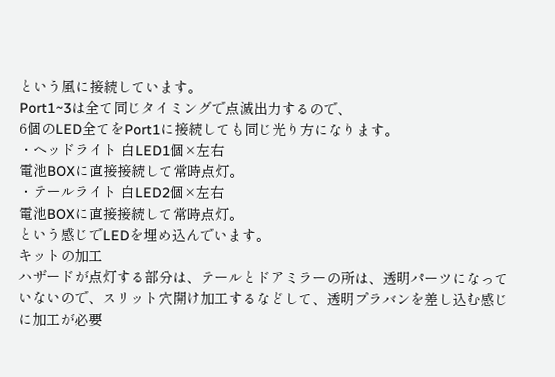という風に接続しています。
Port1~3は全て同じタイミングで点滅出力するので、
6個のLED全てをPort1に接続しても同じ光り方になります。
・ヘッドライト 白LED1個×左右
電池BOXに直接接続して常時点灯。
・テールライト 白LED2個×左右
電池BOXに直接接続して常時点灯。
という感じでLEDを埋め込んでいます。
キットの加工
ハザードが点灯する部分は、テールとドアミラーの所は、透明パーツになっていないので、スリット穴開け加工するなどして、透明プラバンを差し込む感じに加工が必要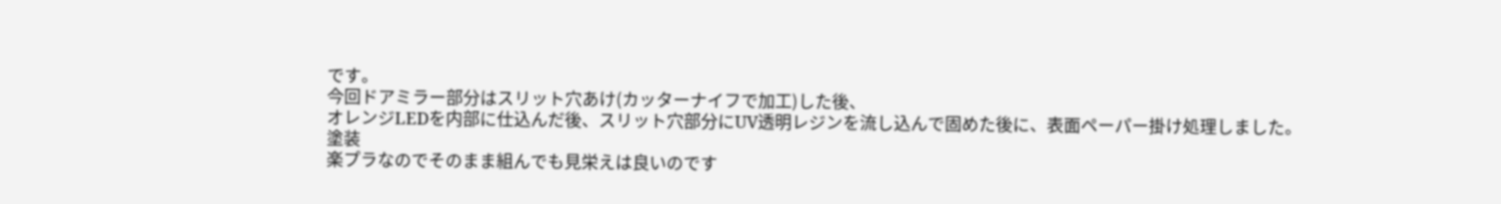です。
今回ドアミラー部分はスリット穴あけ(カッターナイフで加工)した後、
オレンジLEDを内部に仕込んだ後、スリット穴部分にUV透明レジンを流し込んで固めた後に、表面ペーパー掛け処理しました。
塗装
楽プラなのでそのまま組んでも見栄えは良いのです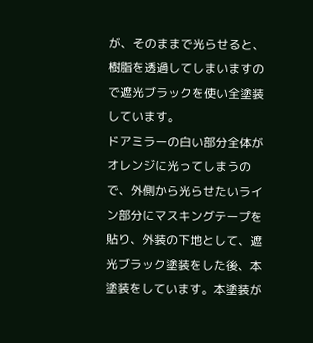が、そのままで光らせると、樹脂を透過してしまいますので遮光ブラックを使い全塗装しています。
ドアミラーの白い部分全体がオレンジに光ってしまうので、外側から光らせたいライン部分にマスキングテープを貼り、外装の下地として、遮光ブラック塗装をした後、本塗装をしています。本塗装が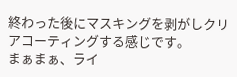終わった後にマスキングを剥がしクリアコーティングする感じです。
まぁまぁ、ライ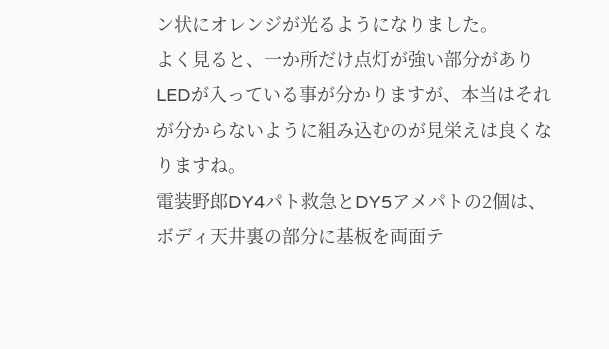ン状にオレンジが光るようになりました。
よく見ると、一か所だけ点灯が強い部分がありLEDが入っている事が分かりますが、本当はそれが分からないように組み込むのが見栄えは良くなりますね。
電装野郎DY4パト救急とDY5アメパトの2個は、ボディ天井裏の部分に基板を両面テ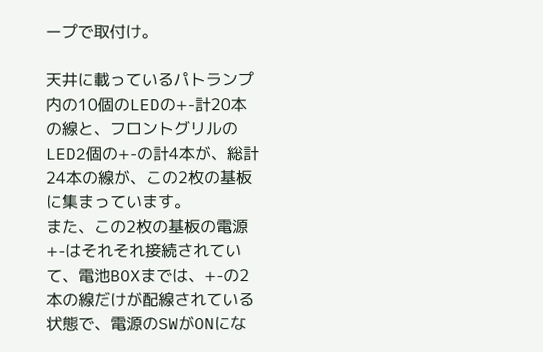ープで取付け。

天井に載っているパトランプ内の10個のLEDの+-計20本の線と、フロントグリルのLED2個の+-の計4本が、総計24本の線が、この2枚の基板に集まっています。
また、この2枚の基板の電源+-はそれそれ接続されていて、電池BOXまでは、+-の2本の線だけが配線されている状態で、電源のSWがONにな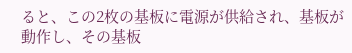ると、この2枚の基板に電源が供給され、基板が動作し、その基板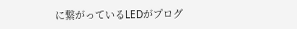に繋がっているLEDがプログ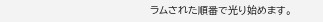ラムされた順番で光り始めます。